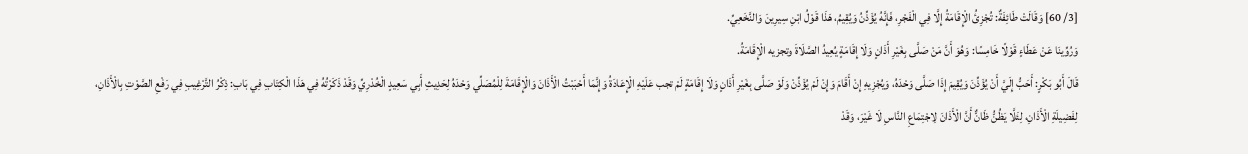[3/ 60] وَقَالَتْ طَائِفَةٌ: تُجْزِئُ الْإِقَامَةُ إِلَّا فِي الْفَجْرِ، فَإِنَّهُ يُؤَذِّنُ وَيُقِيمُ، هَذَا قَوْلُ ابْنِ سِيرِينَ وَالنَّخَعِيِّ.
وَرُوِّينَا عَنْ عَطَاءٍ قَوْلًا خَامِسًا: وَهُوَ أَنَّ مَنْ صَلَّى بِغَيْرِ أَذَانٍ وَلَا إِقَامَةٍ يُعِيدُ الصَّلَاةَ وتجزيه الْإِقَامَةُ.
قَالَ أَبُو بَكْرٍ: أَحَبُّ إِلَيَّ أَنْ يُؤَذِّنَ وَيُقِيمَ إِذَا صَلَّى وَحْدَهُ، وَيُجْزِيهِ إِنْ أَقَامَ وَإِنْ لَمْ يُؤَذِّنْ وَلَوْ صَلَّى بِغَيْرِ أَذَانٍ وَلَا إِقَامَةٍ لَمْ تجب عَلَيْهِ الْإِعَادَةُ وَإِنَّمَا أَحْبَبْتُ الْأَذَانَ وَالْإِقَامَةَ لِلْمُصَلِّي وَحْدَهُ لِحَدِيثِ أَبِي سَعِيدٍ الْخُدْرِيِّ وَقَدْ ذَكَرْتُهُ فِي هَذَا الْكِتَابِ فِي بَابِ: ذِكْرُ التَّرْغِيبِ فِي رَفْعِ الصَّوْتِ بِالْأَذَانِ، لِفَضِيلَةِ الْأَذَانِ، لِئَلَّا يَظُنُّ ظَانٌّ أَنَّ الْأَذَانَ لِاجْتِمَاعِ النَّاسِ لَا غَيْرَ، وَقَدْ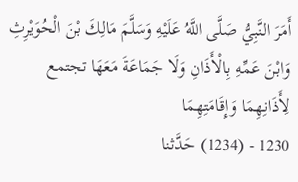أَمَرَ النَّبِيُّ صَلَّى اللَّهُ عَلَيْهِ وَسَلَّمَ مَالِكَ بْنَ الْحُوَيْرِثِ وَابْنَ عَمِّهِ بِالْأَذَانِ وَلَا جَمَاعَةَ مَعَهَا تجتمع لِأَذَانِهِمَا وَإِقَامَتِهِمَا
1230 - (1234) حَدَّثنا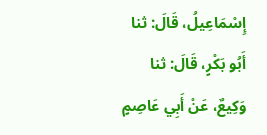إِسْمَاعِيلُ، قَالَ: ثنا أَبُو بَكْرٍ، قَالَ: ثنا وَكِيعٌ، عَنْ أَبِي عَاصِمٍ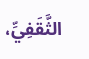الثَّقَفِيِّ،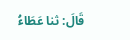قَالَ: ثنا عَطَاءُ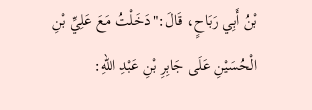بْنُ أَبِي رَبَاحٍ، قَالَ:"دَخَلْتُ مَعَ عَلِيِّ بْنِ الْحُسَيْنِ عَلَى جَابِرِ بْنِ عَبْدِ اللهِ: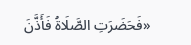«فَحَضَرَتِ الصَّلَاةُ فَأَذَّنَ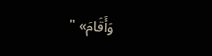وَأَقَامَ» "